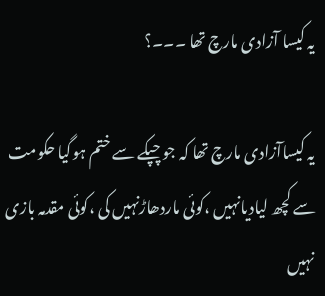یہ کیسا آزادی مارچ تھا ۔۔۔؟

یہ کیساآزادی مارچ تھا کہ جو چپکے سے ختم ہوگیا حکومت سے کچھ لیادیانہیں ،کوئی ماردھاڑنہیں کی ،کوئی مقدمہ بازی نہیں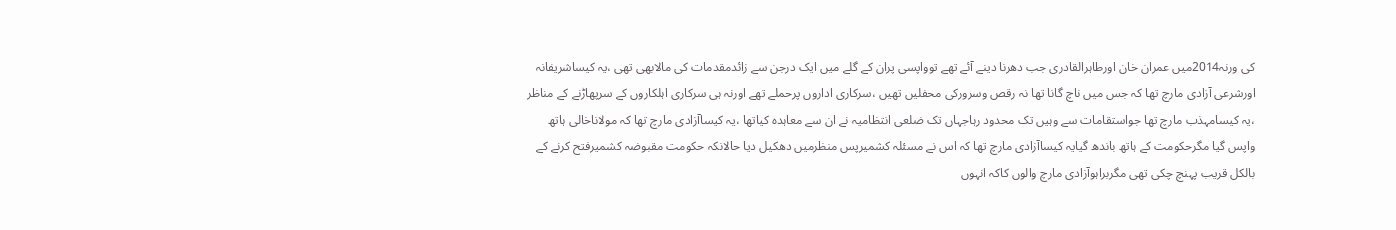کی ورنہ2014میں عمران خان اورطاہرالقادری جب دھرنا دینے آئے تھے توواپسی پران کے گلے میں ایک درجن سے زائدمقدمات کی مالابھی تھی ،یہ کیساشریفانہ اورشرعی آزادی مارچ تھا کہ جس میں ناچ گانا تھا نہ رقص وسرورکی محفلیں تھیں ،سرکاری اداروں پرحملے تھے اورنہ ہی سرکاری اہلکاروں کے سرپھاڑنے کے مناظر ،یہ کیسامہذب مارچ تھا جواستقامات سے وہیں تک محدود رہاجہاں تک ضلعی انتظامیہ نے ان سے معاہدہ کیاتھا ،یہ کیساآزادی مارچ تھا کہ مولاناخالی ہاتھ واپس گیا مگرحکومت کے ہاتھ باندھ گیایہ کیساآزادی مارچ تھا کہ اس نے مسئلہ کشمیرپس منظرمیں دھکیل دیا حالانکہ حکومت مقبوضہ کشمیرفتح کرنے کے بالکل قریب پہنچ چکی تھی مگربراہوآزادی مارچ والوں کاکہ انہوں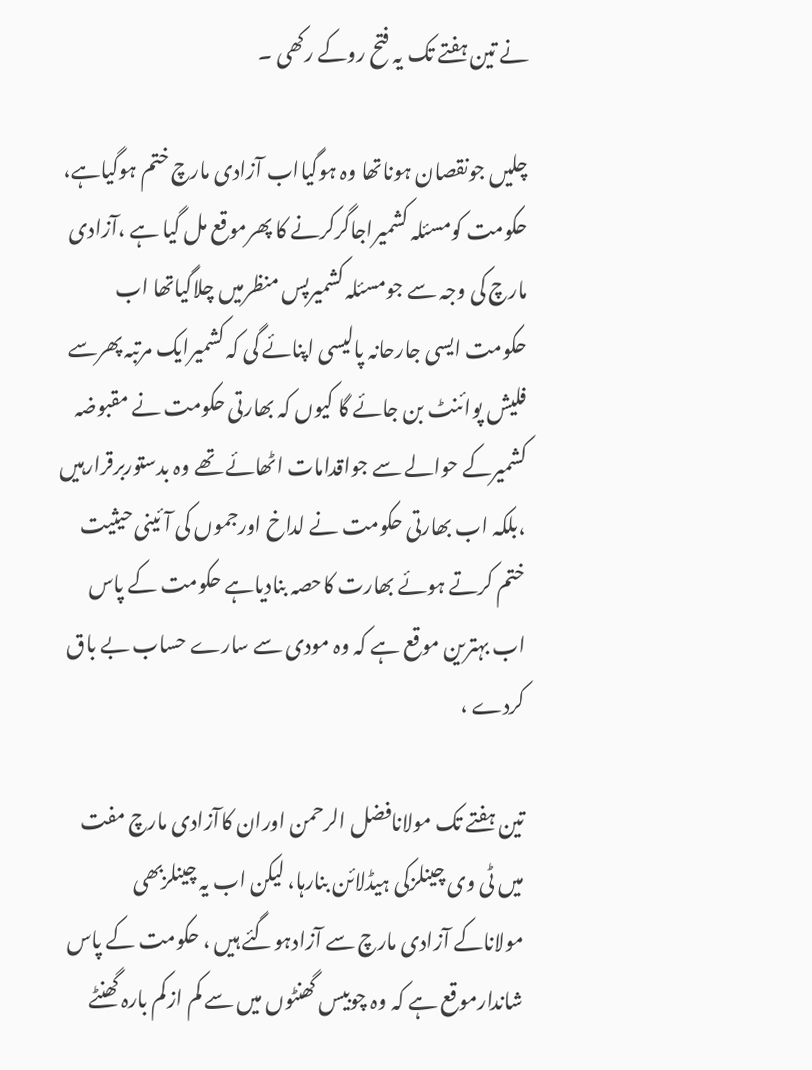نے تین ہفتے تک یہ فتح روکے رکھی ۔

چلیں جونقصان ہوناتھا وہ ہوگیااب آزادی مارچ ختم ہوگیاہے، حکومت کومسئلہ کشمیراجاگرکرنے کا پھرموقع مل گیا ہے ،آزادی مارچ کی وجہ سے جومسئلہ کشمیرپس منظرمیں چلاگیاتھا اب حکومت ایسی جارحانہ پالیسی اپنائے گی کہ کشمیرایک مرتبہ پھرسے فلیش پوائنٹ بن جائے گا کیوں کہ بھارتی حکومت نے مقبوضہ کشمیرکے حوالے سے جواقدامات اٹھائے تھے وہ بدستوربرقرارہیں ،بلکہ اب بھارتی حکومت نے لداخ اورجموں کی آئینی حیثیت ختم کرتے ہوئے بھارت کاحصہ بنادیاہے حکومت کے پاس اب بہترین موقع ہے کہ وہ مودی سے سارے حساب بے باق کردے ،

تین ہفتے تک مولانافضل الرحمن اوران کاآزادی مارچ مفت میں ٹی وی چینلزکی ہیڈلائن بنارہا، لیکن اب یہ چینلزبھی مولاناکے آزادی مارچ سے آزادہوگئے ہیں ، حکومت کے پاس شاندارموقع ہے کہ وہ چوبیس گھنٹوں میں سے کم ازکم بارہ گھنٹے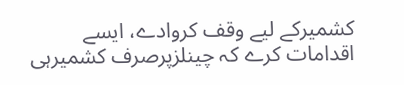کشمیرکے لیے وقف کروادے، ایسے اقدامات کرے کہ چینلزپرصرف کشمیرہی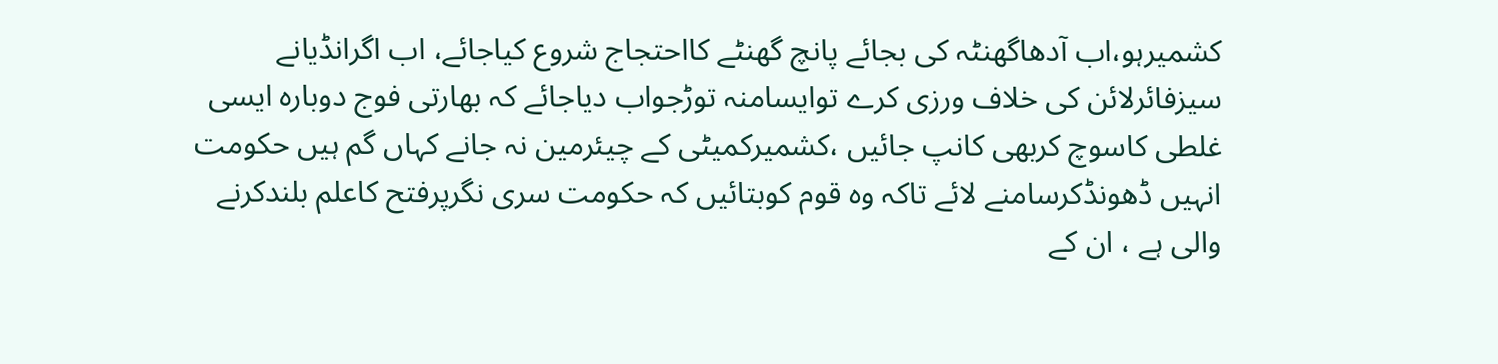کشمیرہو،اب آدھاگھنٹہ کی بجائے پانچ گھنٹے کااحتجاج شروع کیاجائے، اب اگرانڈیانے سیزفائرلائن کی خلاف ورزی کرے توایسامنہ توڑجواب دیاجائے کہ بھارتی فوج دوبارہ ایسی غلطی کاسوچ کربھی کانپ جائیں ،کشمیرکمیٹی کے چیئرمین نہ جانے کہاں گم ہیں حکومت انہیں ڈھونڈکرسامنے لائے تاکہ وہ قوم کوبتائیں کہ حکومت سری نگرپرفتح کاعلم بلندکرنے والی ہے ، ان کے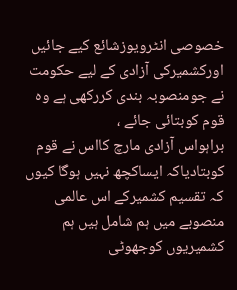خصوصی انٹرویوزشائع کیے جائیں اورکشمیرکی آزادی کے لیے حکومت نے جومنصوبہ بندی کررکھی ہے وہ قوم کوبتائی جائے ،
براہواس آزادی مارچ کااس نے قوم کوبتادیاکہ ایساکچھ نہیں ہوگا کیوں کہ تقسیم کشمیرکے اس عالمی منصوبے میں ہم شامل ہیں ہم کشمیریوں کوجھوٹی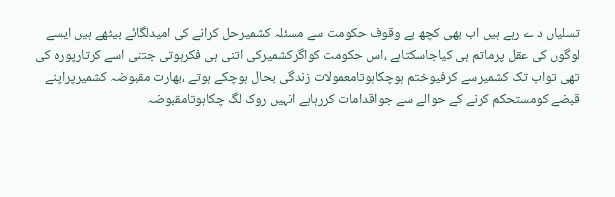تسلیاں د ے رہے ہیں اب بھی کچھ بے وقوف حکومت سے مسئلہ کشمیرحل کرانے کی امیدلگائے بیٹھے ہیں ایسے لوگوں کی عقل پرماتم ہی کیاجاسکتاہے ،اس حکومت کواگرکشمیرکی اتنی ہی فکرہوتی جتنی اسے کرتارپورہ کی تھی تواب تک کشمیرسے کرفیوختم ہوچکاہوتامعمولات زندگی بحال ہوچکے ہوتے ،بھارت مقبوضہ کشمیرپراپنے قبضے کومستحکم کرنے کے حوالے سے جواقدامات کررہاہے انہیں روک لگ چکاہوتامقبوضہ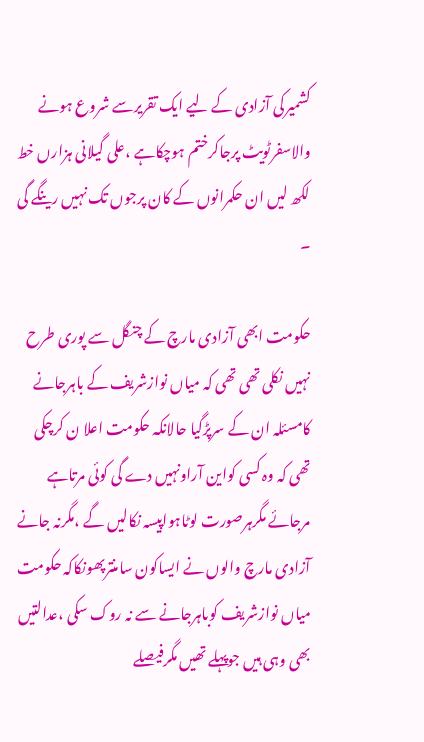کشمیرکی آزادی کے لیے ایک تقریرسے شروع ہونے والاسفرٹویٹ پرجاکرختم ہوچکاہے ،علی گیلانی ہزارں خط لکھ لیں ان حکمرانوں کے کان پرجوں تک نہیں رینگے گی ۔

حکومت ابھی آزادی مارچ کے چنگل سے پوری طرح نہیں نکلی تھی تھی کہ میاں نوازشریف کے باہرجانے کامسئلہ ان کے سرپڑگیا حالانکہ حکومت اعلا ن کرچکی تھی کہ وہ کسی کواین آراونہیں دے گی کوئی مرتاہے مرجائے مگرہرصورت لوٹاہواپیسہ نکالیں گے ،مگرنہ جانے آزادی مارچ والوں نے ایساکون سامنترپھونکاکہ حکومت میاں نوازشریف کوباہرجانے سے نہ روک سکی ،عدالتیں بھی وہی ہیں جوپہلے تھیں مگرفیصلے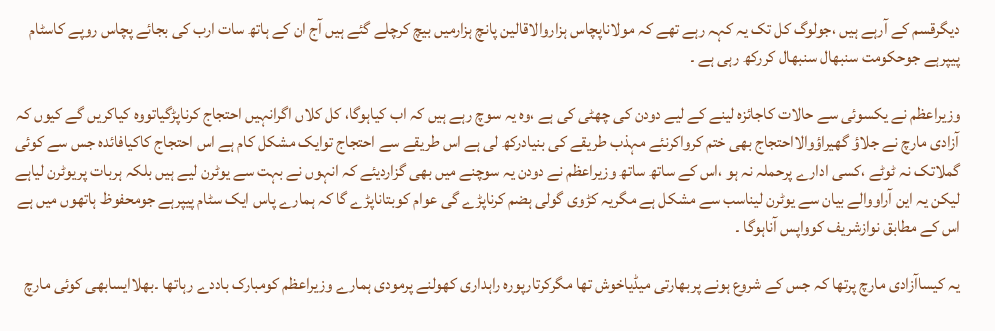دیگرقسم کے آرہے ہیں ،جولوگ کل تک یہ کہہ رہے تھے کہ مولاناپچاس ہزاروالاقالین پانچ ہزارمیں بیچ کرچلے گئے ہیں آج ان کے ہاتھ سات ارب کی بجائے پچاس روپے کاسٹام پیپرہے جوحکومت سنبھال سنبھال کررکھ رہی ہے ۔

وزیراعظم نے یکسوئی سے حالات کاجائزہ لینے کے لیے دودن کی چھٹی کی ہے ،وہ یہ سوچ رہے ہیں کہ اب کیاہوگا، کل کلاں اگرانہیں احتجاج کرناپڑگیاتووہ کیاکریں گے کیوں کہ آزادی مارچ نے جلاؤ گھیراؤوالااحتجاج بھی ختم کرواکرنئے مہذب طریقے کی بنیادرکھ لی ہے اس طریقے سے احتجاج توایک مشکل کام ہے اس احتجاج کاکیافائدہ جس سے کوئی گملاتک نہ ٹوٹے ،کسی ادارے پرحملہ نہ ہو ،اس کے ساتھ ساتھ وزیراعظم نے دودن یہ سوچنے میں بھی گزاردیئے کہ انہوں نے بہت سے یوٹرن لیے ہیں بلکہ ہربات پریوٹرن لیاہے لیکن یہ این آراووالے بیان سے یوٹرن لیناسب سے مشکل ہے مگریہ کڑوی گولی ہضم کرناپڑے گی عوام کوبتاناپڑے گا کہ ہمارے پاس ایک سٹام پیپرہے جومحفوظ ہاتھوں میں ہے اس کے مطابق نوازشریف کوواپس آناہوگا ۔

یہ کیساآزادی مارچ پرتھا کہ جس کے شروع ہونے پربھارتی میڈیاخوش تھا مگرکرتارپورہ راہداری کھولنے پرمودی ہمارے وزیراعظم کومبارک باددے رہاتھا ۔بھلاایسابھی کوئی مارچ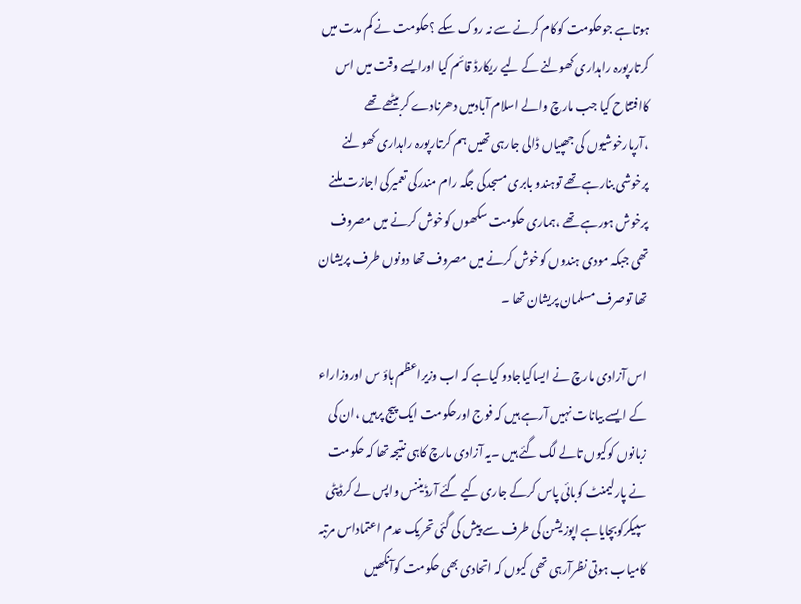ہوتاہے جوحکومت کوکام کرنے سے نہ روک سکے ؟حکومت نے کم مدت میں کرتارپورہ راہداری کھولنے کے لیے ریکارڈ قائم کیا اورایسے وقت میں اس کاافتتاح کیا جب مارچ والے اسلام آبادمیں دھرنادے کربیٹھے تھے ،آرپارخوشیوں کی جھپیاں ڈالی جارہی تھیں ہم کرتارپورہ راہداری کھولنے پرخوشی بنارہے تھے توہندو بابری مسجدکی جگہ رام مندرکی تعمیرکی اجازت ملنے پرخوش ہورہے تھے ،ہماری حکومت سکھوں کوخوش کرنے میں مصروف تھی جبکہ مودی ہندوں کوخوش کرنے میں مصروف تھا دونوں طرف پریشان تھا توصرف مسلمان پریشان تھا ۔

اس آزادی مارچ نے ایساکیاجادو کیاہے کہ اب وزیراعظم ہاؤ س اوروزاراء کے ایسے بیانات نہیں آرہے ہیں کہ فوج اورحکومت ایک پیج پرہیں ،ان کی زبانوں کوکیوں تالے لگ گئے ہیں ۔یہ آزادی مارچ کاہی نتیجہ تھا کہ حکومت نے پارلیمنٹ کوبائی پاس کرکے جاری کیے گئے آرڈیننس واپس لے کرڈپٹی سپیکرکوبچایاہے اپوزیشن کی طرف سے پیش کی گئی تحریک عدم اعتماداس مرتبہ کامیاب ہوتی نظرآرہی تھی کیوں کہ اتحادی بھی حکومت کوآنکھیں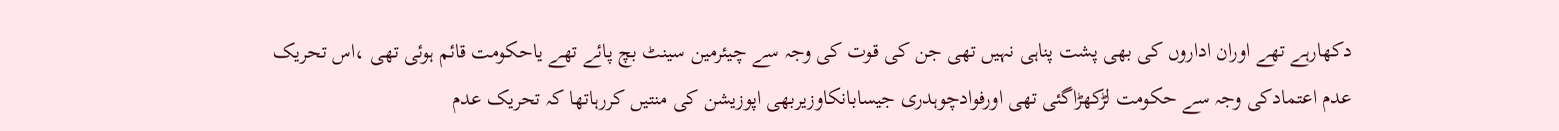دکھارہے تھے اوران اداروں کی بھی پشت پناہی نہیں تھی جن کی قوت کی وجہ سے چیئرمین سینٹ بچ پائے تھے یاحکومت قائم ہوئی تھی ،اس تحریک عدم اعتمادکی وجہ سے حکومت لڑکھڑاگئی تھی اورفوادچوہدری جیسابانکاوزیربھی اپوزیشن کی منتیں کررہاتھا کہ تحریک عدم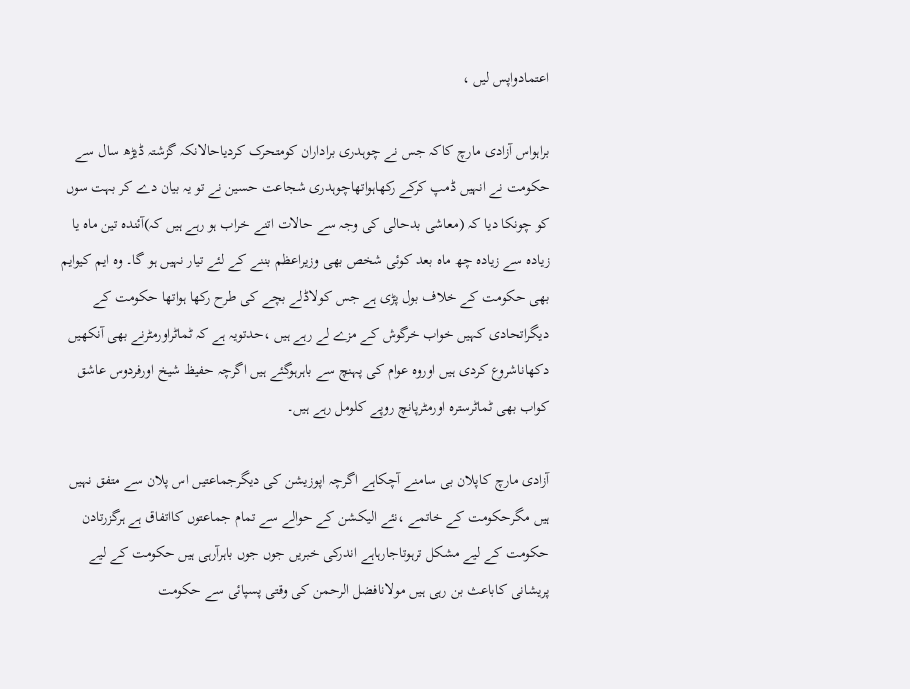اعتمادواپس لیں ،

براہواس آزادی مارچ کاکہ جس نے چوہدری براداران کومتحرک کردیاحالانکہ گزشتہ ڈیڑھ سال سے حکومت نے انہیں ڈمپ کرکے رکھاہواتھاچوہدری شجاعت حسین نے تو یہ بیان دے کر بہت سوں کو چونکا دیا کہ (معاشی بدحالی کی وجہ سے حالات اتنے خراب ہو رہے ہیں کہ)آئندہ تین ماہ یا زیادہ سے زیادہ چھ ماہ بعد کوئی شخص بھی وزیراعظم بننے کے لئے تیار نہیں ہو گا۔ وہ ایم کیوایم بھی حکومت کے خلاف بول پڑی ہے جس کولاڈلے بچے کی طرح رکھا ہواتھا حکومت کے دیگراتحادی کہیں خواب خرگوش کے مزے لے رہے ہیں ،حدتویہ ہے کہ ٹماٹراورمٹرنے بھی آنکھیں دکھاناشروع کردی ہیں اوروہ عوام کی پہنچ سے باہرہوگئے ہیں اگرچہ حفیظ شیخ اورفردوس عاشق کواب بھی ٹماٹرسترہ اورمٹرپانچ روپے کلومل رہے ہیں۔

آزادی مارچ کاپلان بی سامنے آچکاہے اگرچہ اپوزیشن کی دیگرجماعتیں اس پلان سے متفق نہیں ہیں مگرحکومت کے خاتمے ،نئے الیکشن کے حوالے سے تمام جماعتوں کااتفاق ہے ہرگزرتادن حکومت کے لیے مشکل ترہوتاجارہاہے اندرکی خبریں جوں جوں باہرآرہی ہیں حکومت کے لیے پریشانی کاباعث بن رہی ہیں مولانافضل الرحمن کی وقتی پسپائی سے حکومت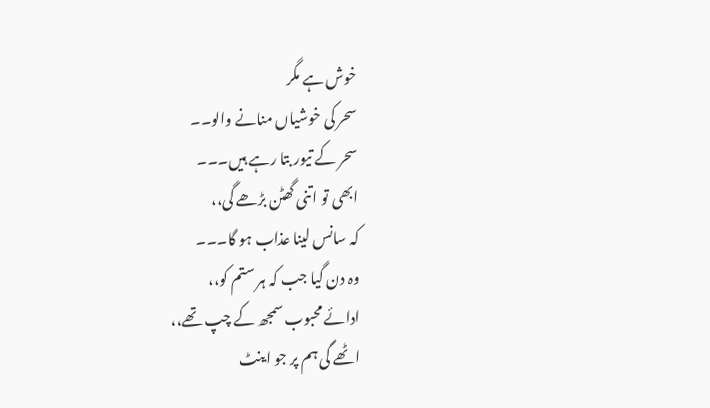خوش ہے مگر
سحر کی خوشیاں منانے والو۔۔
سحر کے تیور بتا رہے ہیں۔۔۔
ابھی تو اتنی گھٹن بڑھے گی،،
کہ سانس لینا عذاب ہو گا۔۔۔
وہ دن گیا جب کہ ہر ستم کو،،
ادائے محبوب سمجھ کے چپ تھے،،
اٹھے گی ہم پر جو اینٹ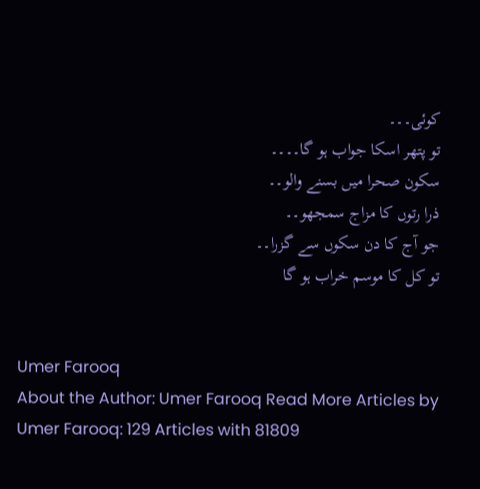کوئی۔۔۔
تو پتھر اسکا جواب ہو گا۔۔۔۔
سکون صحرا میں بسنے والو۔۔
ذرا رتوں کا مزاج سمجھو۔۔
جو آج کا دن سکوں سے گزرا۔۔
تو کل کا موسم خراب ہو گا


Umer Farooq
About the Author: Umer Farooq Read More Articles by Umer Farooq: 129 Articles with 81809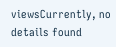viewsCurrently, no details found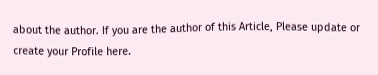about the author. If you are the author of this Article, Please update or create your Profile here.